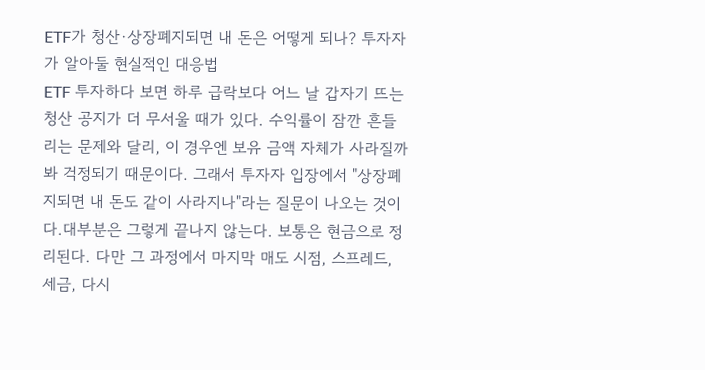ETF가 청산·상장폐지되면 내 돈은 어떻게 되나? 투자자가 알아둘 현실적인 대응법
ETF 투자하다 보면 하루 급락보다 어느 날 갑자기 뜨는 청산 공지가 더 무서울 때가 있다. 수익률이 잠깐 흔들리는 문제와 달리, 이 경우엔 보유 금액 자체가 사라질까봐 걱정되기 때문이다. 그래서 투자자 입장에서 "상장폐지되면 내 돈도 같이 사라지나"라는 질문이 나오는 것이다.대부분은 그렇게 끝나지 않는다. 보통은 현금으로 정리된다. 다만 그 과정에서 마지막 매도 시점, 스프레드, 세금, 다시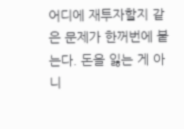어디에 재투자할지 같은 문제가 한꺼번에 붙는다. 돈을 잃는 게 아니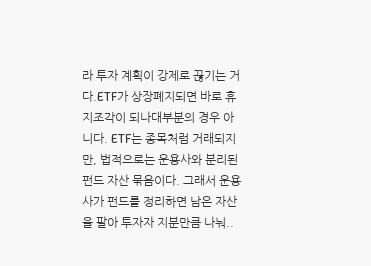라 투자 계획이 강제로 끊기는 거다.ETF가 상장폐지되면 바로 휴지조각이 되나대부분의 경우 아니다. ETF는 종목처럼 거래되지만, 법적으로는 운용사와 분리된 펀드 자산 묶음이다. 그래서 운용사가 펀드를 정리하면 남은 자산을 팔아 투자자 지분만큼 나눠..